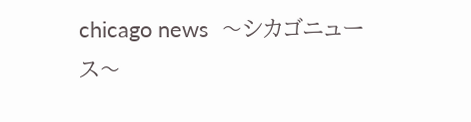chicago news  〜シカゴニュース〜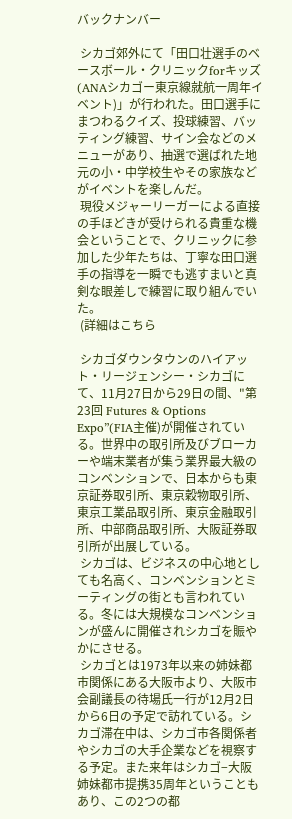バックナンバー

 シカゴ郊外にて「田口壮選手のベースボール・クリニックforキッズ(ANAシカゴー東京線就航一周年イベント)」が行われた。田口選手にまつわるクイズ、投球練習、バッティング練習、サイン会などのメニューがあり、抽選で選ばれた地元の小・中学校生やその家族などがイベントを楽しんだ。
 現役メジャーリーガーによる直接の手ほどきが受けられる貴重な機会ということで、クリニックに参加した少年たちは、丁寧な田口選手の指導を一瞬でも逃すまいと真剣な眼差しで練習に取り組んでいた。
 (詳細はこちら

 シカゴダウンタウンのハイアット・リージェンシー・シカゴにて、11月27日から29日の間、"第23回 Futures & Options Expo”(FIA主催)が開催されている。世界中の取引所及びブローカーや端末業者が集う業界最大級のコンベンションで、日本からも東京証券取引所、東京穀物取引所、東京工業品取引所、東京金融取引所、中部商品取引所、大阪証券取引所が出展している。
 シカゴは、ビジネスの中心地としても名高く、コンベンションとミーティングの街とも言われている。冬には大規模なコンベンションが盛んに開催されシカゴを賑やかにさせる。
 シカゴとは1973年以来の姉妹都市関係にある大阪市より、大阪市会副議長の待場氏一行が12月2日から6日の予定で訪れている。シカゴ滞在中は、シカゴ市各関係者やシカゴの大手企業などを視察する予定。また来年はシカゴ−大阪姉妹都市提携35周年ということもあり、この2つの都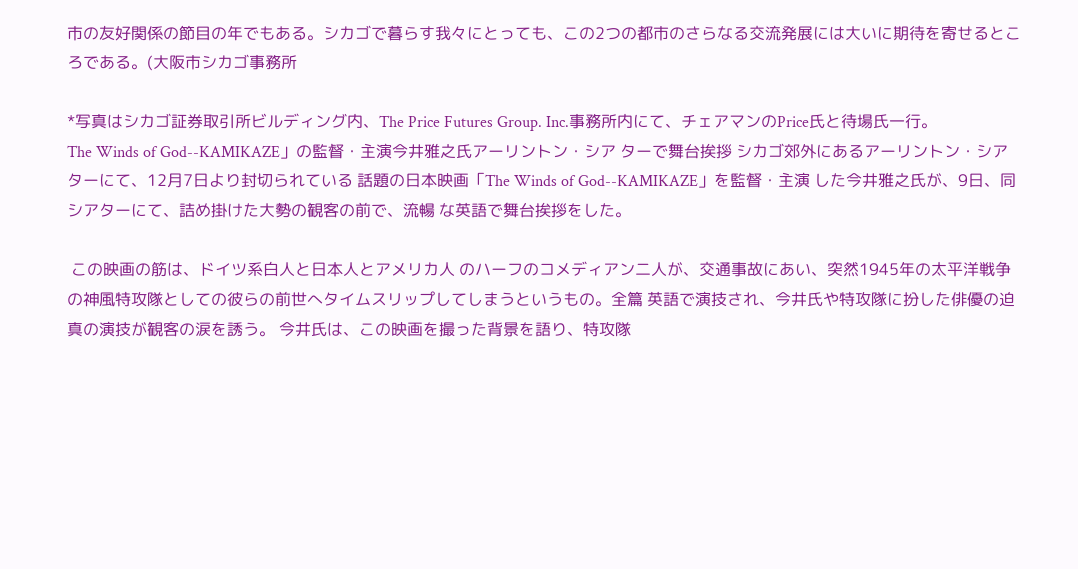市の友好関係の節目の年でもある。シカゴで暮らす我々にとっても、この2つの都市のさらなる交流発展には大いに期待を寄せるところである。(大阪市シカゴ事務所

*写真はシカゴ証券取引所ビルディング内、The Price Futures Group. Inc.事務所内にて、チェアマンのPrice氏と待場氏一行。
The Winds of God--KAMIKAZE」の監督・主演今井雅之氏アーリントン・シア ターで舞台挨拶 シカゴ郊外にあるアーリントン・シアターにて、12月7日より封切られている 話題の日本映画「The Winds of God--KAMIKAZE」を監督・主演 した今井雅之氏が、9日、同シアターにて、詰め掛けた大勢の観客の前で、流暢 な英語で舞台挨拶をした。

 この映画の筋は、ドイツ系白人と日本人とアメリカ人 のハーフのコメディアン二人が、交通事故にあい、突然1945年の太平洋戦争 の神風特攻隊としての彼らの前世へタイムスリップしてしまうというもの。全篇 英語で演技され、今井氏や特攻隊に扮した俳優の迫真の演技が観客の涙を誘う。 今井氏は、この映画を撮った背景を語り、特攻隊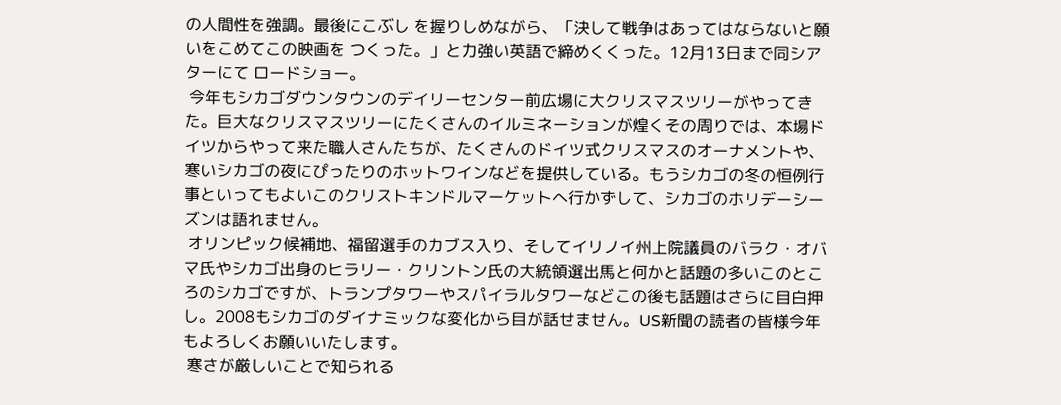の人間性を強調。最後にこぶし を握りしめながら、「決して戦争はあってはならないと願いをこめてこの映画を つくった。」と力強い英語で締めくくった。12月13日まで同シアターにて ロードショー。
 今年もシカゴダウンタウンのデイリーセンター前広場に大クリスマスツリーがやってきた。巨大なクリスマスツリーにたくさんのイルミネーションが煌くその周りでは、本場ドイツからやって来た職人さんたちが、たくさんのドイツ式クリスマスのオーナメントや、寒いシカゴの夜にぴったりのホットワインなどを提供している。もうシカゴの冬の恒例行事といってもよいこのクリストキンドルマーケットへ行かずして、シカゴのホリデーシーズンは語れません。
 オリンピック候補地、福留選手のカブス入り、そしてイリノイ州上院議員のバラク・オバマ氏やシカゴ出身のヒラリー・クリントン氏の大統領選出馬と何かと話題の多いこのところのシカゴですが、トランプタワーやスパイラルタワーなどこの後も話題はさらに目白押し。2008もシカゴのダイナミックな変化から目が話せません。US新聞の読者の皆様今年もよろしくお願いいたします。
 寒さが厳しいことで知られる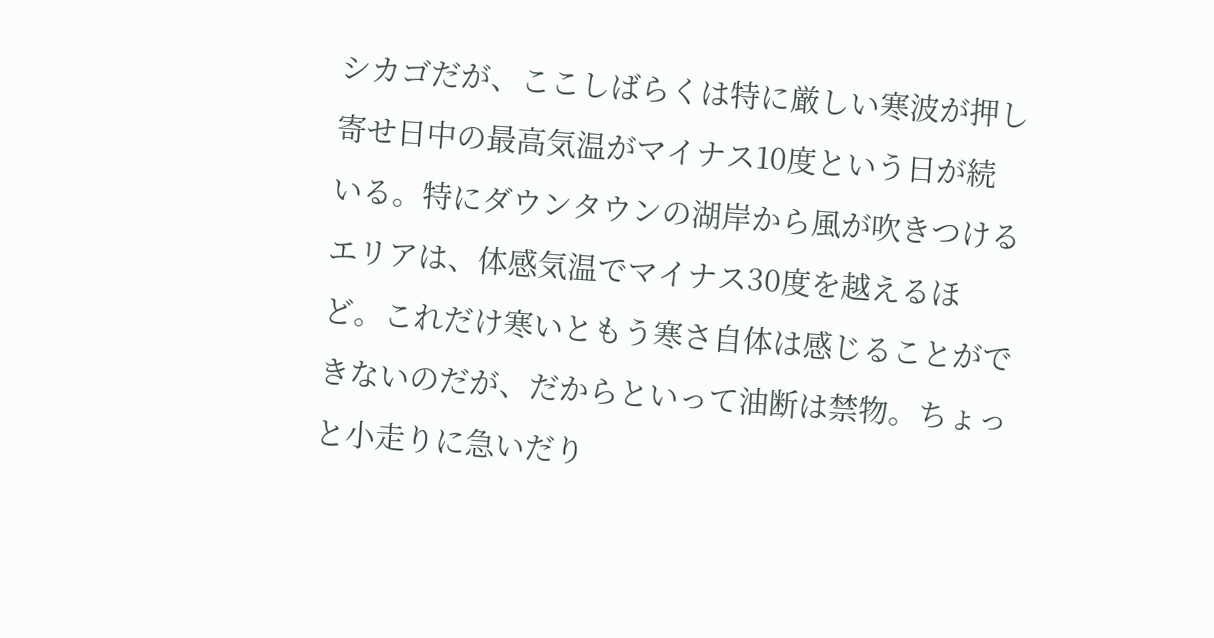シカゴだが、ここしばらくは特に厳しい寒波が押し寄せ日中の最高気温がマイナス10度という日が続いる。特にダウンタウンの湖岸から風が吹きつけるエリアは、体感気温でマイナス30度を越えるほど。これだけ寒いともう寒さ自体は感じることができないのだが、だからといって油断は禁物。ちょっと小走りに急いだり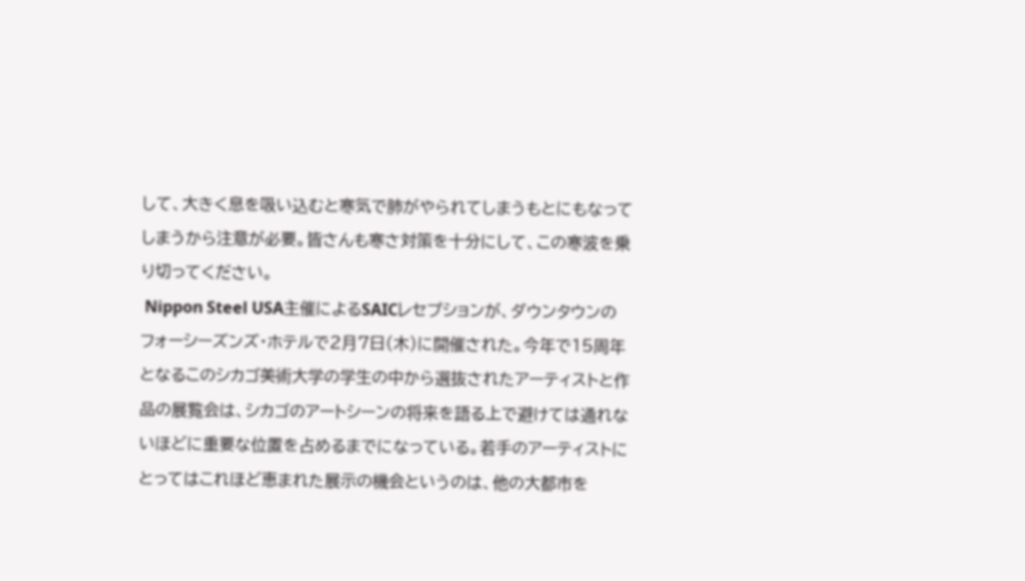して、大きく息を吸い込むと寒気で肺がやられてしまうもとにもなってしまうから注意が必要。皆さんも寒さ対策を十分にして、この寒波を乗り切ってください。
 Nippon Steel USA主催によるSAICレセプションが、ダウンタウンのフォーシーズンズ・ホテルで2月7日(木)に開催された。今年で15周年となるこのシカゴ美術大学の学生の中から選抜されたアーティストと作品の展覧会は、シカゴのアートシーンの将来を語る上で避けては通れないほどに重要な位置を占めるまでになっている。若手のアーティストにとってはこれほど恵まれた展示の機会というのは、他の大都市を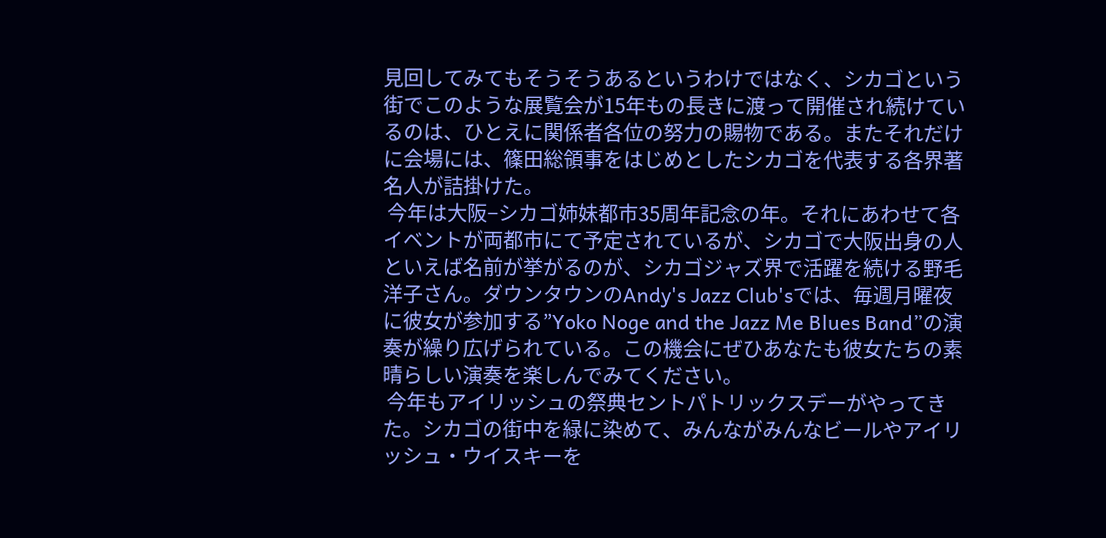見回してみてもそうそうあるというわけではなく、シカゴという街でこのような展覧会が15年もの長きに渡って開催され続けているのは、ひとえに関係者各位の努力の賜物である。またそれだけに会場には、篠田総領事をはじめとしたシカゴを代表する各界著名人が詰掛けた。
 今年は大阪−シカゴ姉妹都市35周年記念の年。それにあわせて各イベントが両都市にて予定されているが、シカゴで大阪出身の人といえば名前が挙がるのが、シカゴジャズ界で活躍を続ける野毛洋子さん。ダウンタウンのAndy's Jazz Club'sでは、毎週月曜夜に彼女が参加する”Yoko Noge and the Jazz Me Blues Band”の演奏が繰り広げられている。この機会にぜひあなたも彼女たちの素晴らしい演奏を楽しんでみてください。
 今年もアイリッシュの祭典セントパトリックスデーがやってきた。シカゴの街中を緑に染めて、みんながみんなビールやアイリッシュ・ウイスキーを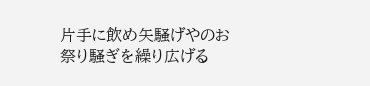片手に飲め矢騒げやのお祭り騒ぎを繰り広げる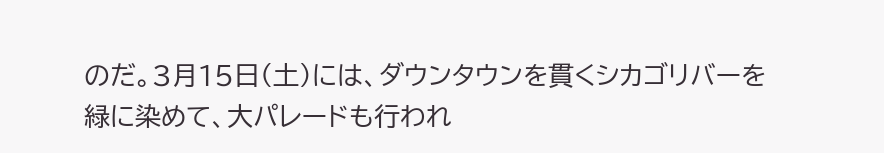のだ。3月15日(土)には、ダウンタウンを貫くシカゴリバーを緑に染めて、大パレードも行われ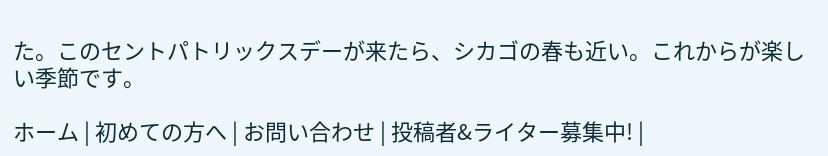た。このセントパトリックスデーが来たら、シカゴの春も近い。これからが楽しい季節です。

ホーム | 初めての方へ | お問い合わせ | 投稿者&ライター募集中! |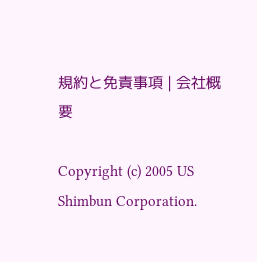規約と免責事項 | 会社概要

Copyright (c) 2005 US Shimbun Corporation.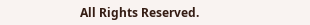All Rights Reserved.